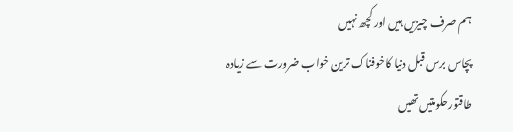ہم صرف چیزیں ہیں اور کچھ نہیں
پچاس برس قبل دنیا کاخوفناک ترین خواب ضرورت سے زیادہ طاقتورحکومتیں تھیں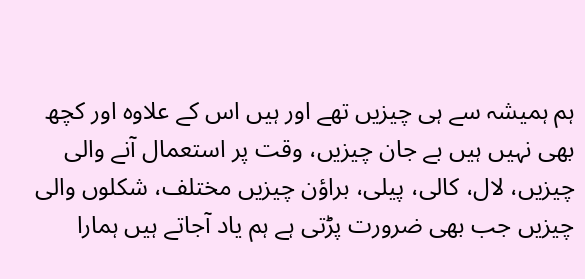ہم ہمیشہ سے ہی چیزیں تھے اور ہیں اس کے علاوہ اور کچھ بھی نہیں ہیں بے جان چیزیں، وقت پر استعمال آنے والی چیزیں، لال، کالی، پیلی، براؤن چیزیں مختلف، شکلوں والی چیزیں جب بھی ضرورت پڑتی ہے ہم یاد آجاتے ہیں ہمارا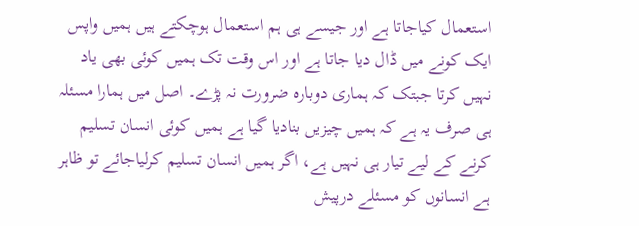استعمال کیاجاتا ہے اور جیسے ہی ہم استعمال ہوچکتے ہیں ہمیں واپس ایک کونے میں ڈال دیا جاتا ہے اور اس وقت تک ہمیں کوئی بھی یاد نہیں کرتا جبتک کہ ہماری دوبارہ ضرورت نہ پڑے۔ اصل میں ہمارا مسئلہ ہی صرف یہ ہے کہ ہمیں چیزیں بنادیا گیا ہے ہمیں کوئی انسان تسلیم کرنے کے لیے تیار ہی نہیں ہے، اگر ہمیں انسان تسلیم کرلیاجائے تو ظاہر ہے انسانوں کو مسئلے درپیش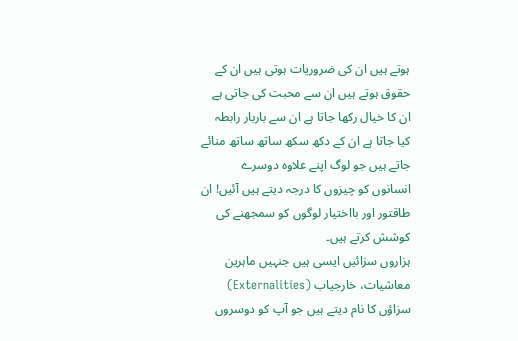ہوتے ہیں ان کی ضروریات ہوتی ہیں ان کے حقوق ہوتے ہیں ان سے محبت کی جاتی ہے ان کا خیال رکھا جاتا ہے ان سے باربار رابطہ کیا جاتا ہے ان کے دکھ سکھ ساتھ ساتھ منائے جاتے ہیں جو لوگ اپنے علاوہ دوسرے انسانوں کو چیزوں کا درجہ دیتے ہیں آئیں! ان طاقتور اور بااختیار لوگوں کو سمجھنے کی کوشش کرتے ہیں۔
ہزاروں سزائیں ایسی ہیں جنہیں ماہرین معاشیات، خارجیاب (Externalities) سزاؤں کا نام دیتے ہیں جو آپ کو دوسروں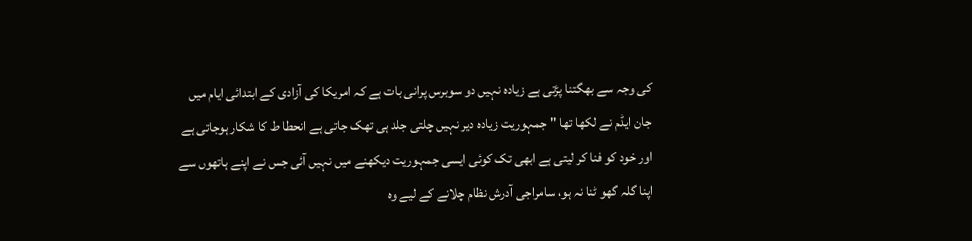کی وجہ سے بھگتنا پڑتی ہے زیادہ نہیں دو سوبرس پرانی بات ہے کہ امریکا کی آزادی کے ابتدائی ایام میں جان ایڈم نے لکھا تھا '' جمہوریت زیادہ دیر نہیں چلتی جلد ہی تھک جاتی ہے انحطا ط کا شکار ہوجاتی ہے اور خود کو فنا کر لیتی ہے ابھی تک کوئی ایسی جمہوریت دیکھنے میں نہیں آئی جس نے اپنے ہاتھوں سے اپنا گلہ گھو ٹنا نہ ہو، سامراجی آدرش نظام چلانے کے لیے وہ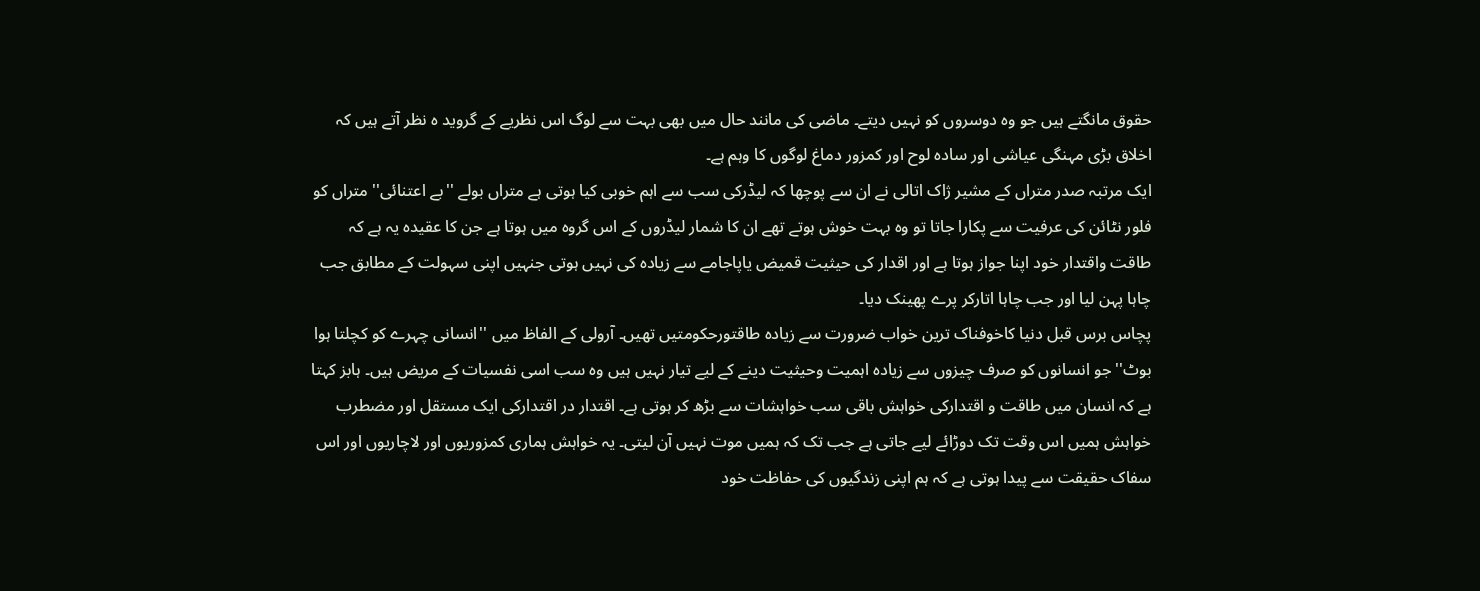حقوق مانگتے ہیں جو وہ دوسروں کو نہیں دیتے۔ ماضی کی مانند حال میں بھی بہت سے لوگ اس نظریے کے گروید ہ نظر آتے ہیں کہ اخلاق بڑی مہنگی عیاشی اور سادہ لوح اور کمزور دماغ لوگوں کا وہم ہے۔
ایک مرتبہ صدر متراں کے مشیر ژاک اتالی نے ان سے پوچھا کہ لیڈرکی سب سے اہم خوبی کیا ہوتی ہے متراں بولے ''بے اعتنائی'' متراں کو فلور نٹائن کی عرفیت سے پکارا جاتا تو وہ بہت خوش ہوتے تھے ان کا شمار لیڈروں کے اس گروہ میں ہوتا ہے جن کا عقیدہ یہ ہے کہ طاقت واقتدار خود اپنا جواز ہوتا ہے اور اقدار کی حیثیت قمیض یاپاجامے سے زیادہ کی نہیں ہوتی جنہیں اپنی سہولت کے مطابق جب چاہا پہن لیا اور جب چاہا اتارکر پرے پھینک دیا۔
پچاس برس قبل دنیا کاخوفناک ترین خواب ضرورت سے زیادہ طاقتورحکومتیں تھیں۔ آرولی کے الفاظ میں ''انسانی چہرے کو کچلتا ہوا بوٹ'' جو انسانوں کو صرف چیزوں سے زیادہ اہمیت وحیثیت دینے کے لیے تیار نہیں ہیں وہ سب اسی نفسیات کے مریض ہیں۔ ہابز کہتا ہے کہ انسان میں طاقت و اقتدارکی خواہش باقی سب خواہشات سے بڑھ کر ہوتی ہے۔ اقتدار در اقتدارکی ایک مستقل اور مضطرب خواہش ہمیں اس وقت تک دوڑائے لیے جاتی ہے جب تک کہ ہمیں موت نہیں آن لیتی۔ یہ خواہش ہماری کمزوریوں اور لاچاریوں اور اس سفاک حقیقت سے پیدا ہوتی ہے کہ ہم اپنی زندگیوں کی حفاظت خود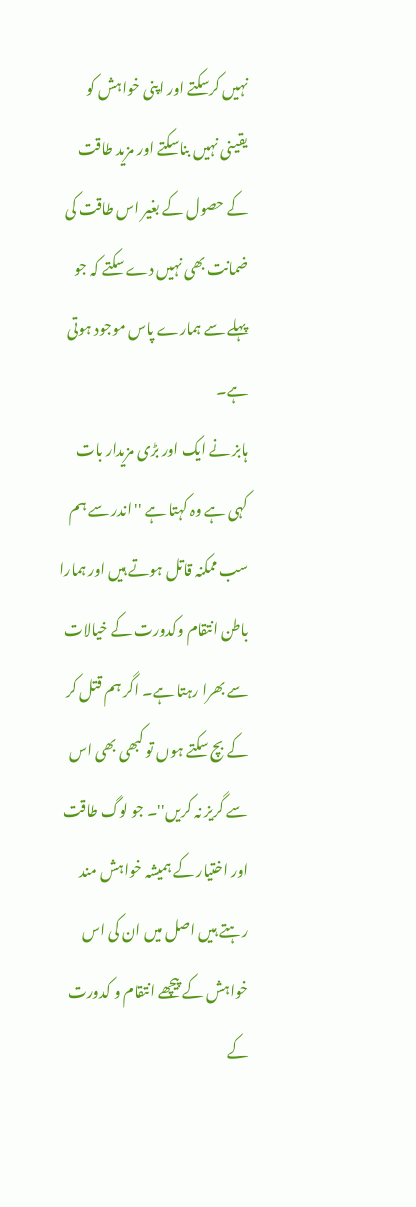نہیں کرسکتے اور اپنی خواہش کو یقینی نہیں بناسکتے اور مزید طاقت کے حصول کے بغیر اس طاقت کی ضمانت بھی نہیں دے سکتے کہ جو پہلے سے ہمارے پاس موجود ہوتی ہے۔
ہابز نے ایک اور بڑی مزیدار بات کہی ہے وہ کہتا ہے ''اندر سے ہم سب ممکنہ قاتل ہوتے ہیں اور ہمارا باطن انتقام وکدورت کے خیالات سے بھرا رہتا ہے۔ اگر ہم قتل کر کے بچ سکتے ہوں تو کبھی بھی اس سے گریز نہ کریں''۔ جو لوگ طاقت اور اختیار کے ہمیشہ خواہش مند رہتے ہیں اصل میں ان کی اس خواہش کے پیچھے انتقام و کدورت کے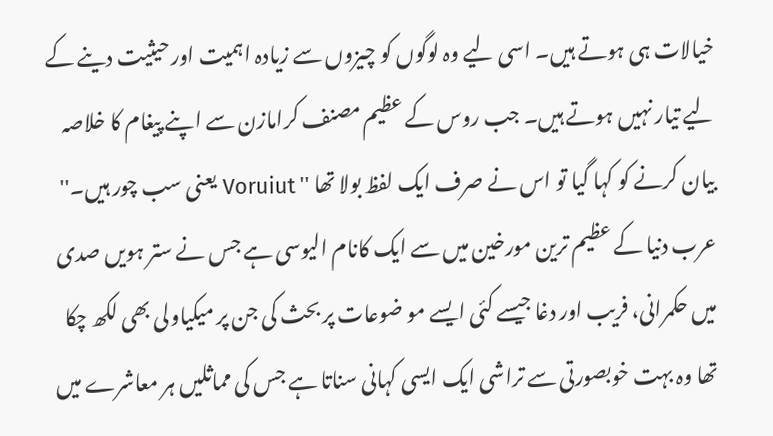خیالات ہی ہوتے ہیں۔ اسی لیے وہ لوگوں کو چیزوں سے زیادہ اہمیت اور حیثیت دینے کے لیے تیار نہیں ہوتے ہیں۔ جب روس کے عظیم مصنف کرامازن سے اپنے پیغام کا خلاصہ بیان کرنے کو کہا گیا تو اس نے صرف ایک لفظ بولا تھا '' Voruiut یعنی سب چور ہیں۔''
عرب دنیا کے عظیم ترین مورخین میں سے ایک کانام الیوسی ہے جس نے ستر ہویں صدی میں حکمرانی، فریب اور دغا جیسے کئی ایسے مو ضوعات پر بحث کی جن پر میکیاولی بھی لکھ چکا تھا وہ بہت خوبصورتی سے تراشی ایک ایسی کہانی سناتا ہے جس کی مماثلیں ہر معاشرے میں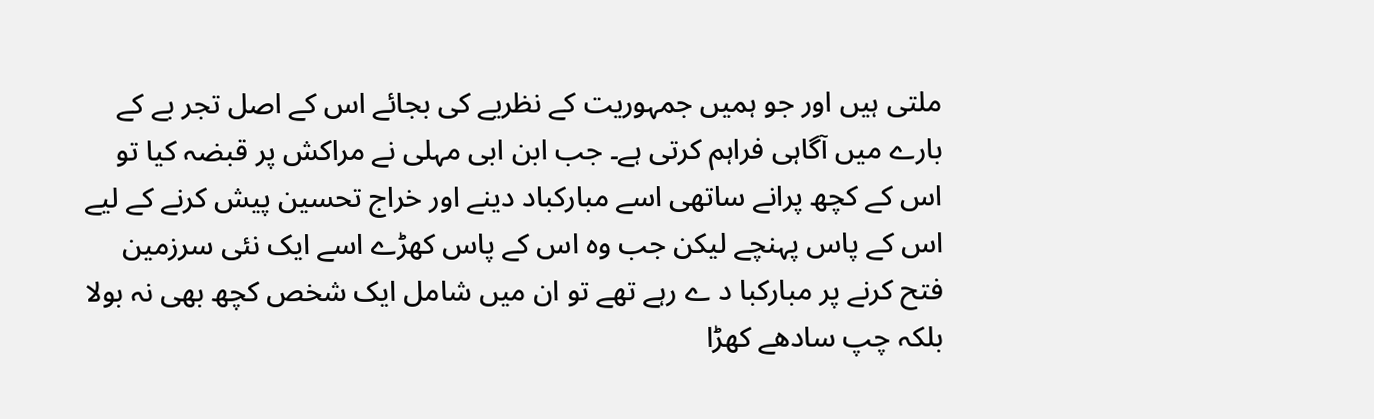ملتی ہیں اور جو ہمیں جمہوریت کے نظریے کی بجائے اس کے اصل تجر بے کے بارے میں آگاہی فراہم کرتی ہے۔ جب ابن ابی مہلی نے مراکش پر قبضہ کیا تو اس کے کچھ پرانے ساتھی اسے مبارکباد دینے اور خراج تحسین پیش کرنے کے لیے اس کے پاس پہنچے لیکن جب وہ اس کے پاس کھڑے اسے ایک نئی سرزمین فتح کرنے پر مبارکبا د ے رہے تھے تو ان میں شامل ایک شخص کچھ بھی نہ بولا بلکہ چپ سادھے کھڑا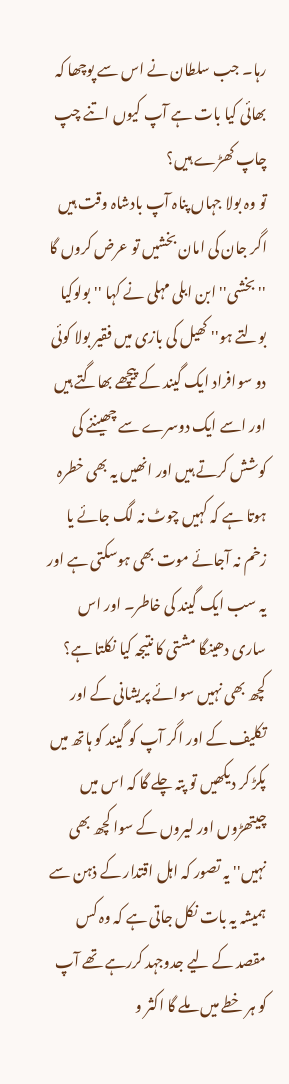رہا۔ جب سلطان نے اس سے پوچھا کہ بھائی کیا بات ہے آپ کیوں اتنے چپ چاپ کھڑے ہیں؟
تو وہ بولا جہاں پناہ آپ بادشاہ وقت ہیں اگر جان کی امان بخشیں تو عرض کروں گا ''بخشی'' ابن ابلی مہلی نے کہا ''بولوکیا بولتے ہو'' کھیل کی بازی میں فقیر بولا کوئی دو سوافراد ایک گیند کے پیچھے بھاگتے ہیں اور اسے ایک دوسرے سے چھیننے کی کوشش کرتے ہیں اور انھیں یہ بھی خطرہ ہوتا ہے کہ کہیں چوٹ نہ لگ جائے یا زخم نہ آجائے موت بھی ہوسکتی ہے اور یہ سب ایک گیند کی خاطر۔ اور اس ساری دھینگا مشتی کا نتیجہ کیا نکلتا ہے؟ کچھ بھی نہیں سوائے پریشانی کے اور تکلیف کے اور اگر آپ کو گیند کو ہاتھ میں پکڑ کر دیکھیں تو پتہ چلے گا کہ اس میں چیتھڑوں اور لیروں کے سوا کچھ بھی نہیں'' یہ تصور کہ اہل اقتدار کے ذہن سے ہمیشہ یہ بات نکل جاتی ہے کہ وہ کس مقصد کے لیے جدوجہد کررہے تھے آپ کو ہر خطے میں ملے گا اکثر و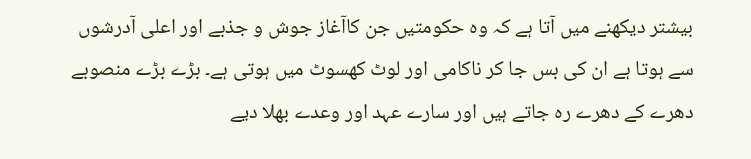بیشتر دیکھنے میں آتا ہے کہ وہ حکومتیں جن کاآغاز جوش و جذبے اور اعلی آدرشوں سے ہوتا ہے ان کی بس جا کر ناکامی اور لوٹ کھسوٹ میں ہوتی ہے۔ بڑے بڑے منصوبے دھرے کے دھرے رہ جاتے ہیں اور سارے عہد اور وعدے بھلا دیے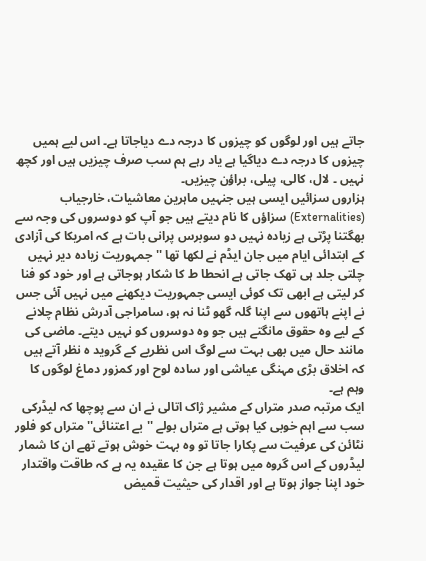جاتے ہیں اور لوگوں کو چیزوں کا درجہ دے دیاجاتا ہے۔ اس لیے ہمیں چیزوں کا درجہ دے دیاگیا ہے یاد رہے ہم سب صرف چیزیں ہیں اور کچھ نہیں ۔ لال، کالی، پیلی، براؤن چیزیں۔
ہزاروں سزائیں ایسی ہیں جنہیں ماہرین معاشیات، خارجیاب (Externalities) سزاؤں کا نام دیتے ہیں جو آپ کو دوسروں کی وجہ سے بھگتنا پڑتی ہے زیادہ نہیں دو سوبرس پرانی بات ہے کہ امریکا کی آزادی کے ابتدائی ایام میں جان ایڈم نے لکھا تھا '' جمہوریت زیادہ دیر نہیں چلتی جلد ہی تھک جاتی ہے انحطا ط کا شکار ہوجاتی ہے اور خود کو فنا کر لیتی ہے ابھی تک کوئی ایسی جمہوریت دیکھنے میں نہیں آئی جس نے اپنے ہاتھوں سے اپنا گلہ گھو ٹنا نہ ہو، سامراجی آدرش نظام چلانے کے لیے وہ حقوق مانگتے ہیں جو وہ دوسروں کو نہیں دیتے۔ ماضی کی مانند حال میں بھی بہت سے لوگ اس نظریے کے گروید ہ نظر آتے ہیں کہ اخلاق بڑی مہنگی عیاشی اور سادہ لوح اور کمزور دماغ لوگوں کا وہم ہے۔
ایک مرتبہ صدر متراں کے مشیر ژاک اتالی نے ان سے پوچھا کہ لیڈرکی سب سے اہم خوبی کیا ہوتی ہے متراں بولے ''بے اعتنائی'' متراں کو فلور نٹائن کی عرفیت سے پکارا جاتا تو وہ بہت خوش ہوتے تھے ان کا شمار لیڈروں کے اس گروہ میں ہوتا ہے جن کا عقیدہ یہ ہے کہ طاقت واقتدار خود اپنا جواز ہوتا ہے اور اقدار کی حیثیت قمیض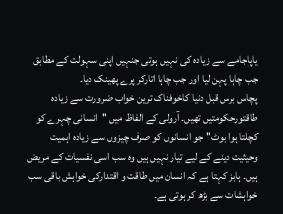یاپاجامے سے زیادہ کی نہیں ہوتی جنہیں اپنی سہولت کے مطابق جب چاہا پہن لیا اور جب چاہا اتارکر پرے پھینک دیا۔
پچاس برس قبل دنیا کاخوفناک ترین خواب ضرورت سے زیادہ طاقتورحکومتیں تھیں۔ آرولی کے الفاظ میں ''انسانی چہرے کو کچلتا ہوا بوٹ'' جو انسانوں کو صرف چیزوں سے زیادہ اہمیت وحیثیت دینے کے لیے تیار نہیں ہیں وہ سب اسی نفسیات کے مریض ہیں۔ ہابز کہتا ہے کہ انسان میں طاقت و اقتدارکی خواہش باقی سب خواہشات سے بڑھ کر ہوتی ہے۔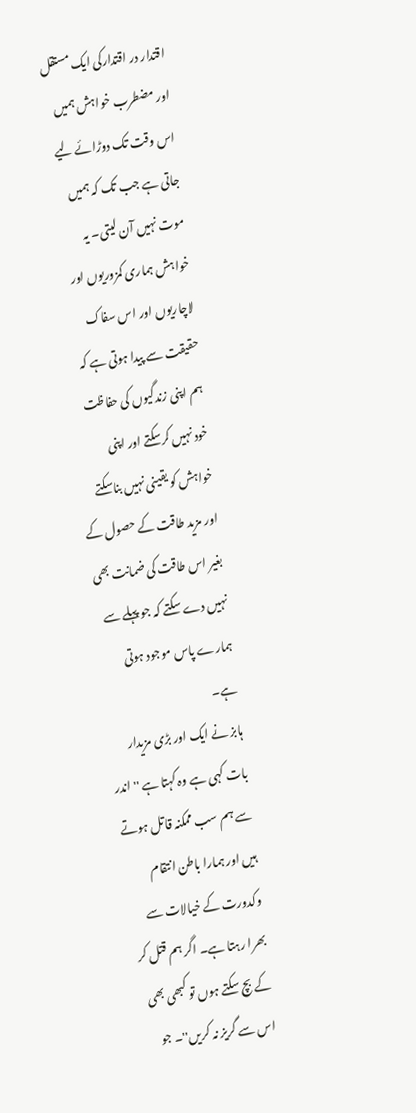اقتدار در اقتدارکی ایک مستقل اور مضطرب خواہش ہمیں اس وقت تک دوڑائے لیے جاتی ہے جب تک کہ ہمیں موت نہیں آن لیتی۔ یہ خواہش ہماری کمزوریوں اور لاچاریوں اور اس سفاک حقیقت سے پیدا ہوتی ہے کہ ہم اپنی زندگیوں کی حفاظت خود نہیں کرسکتے اور اپنی خواہش کو یقینی نہیں بناسکتے اور مزید طاقت کے حصول کے بغیر اس طاقت کی ضمانت بھی نہیں دے سکتے کہ جو پہلے سے ہمارے پاس موجود ہوتی ہے۔
ہابز نے ایک اور بڑی مزیدار بات کہی ہے وہ کہتا ہے ''اندر سے ہم سب ممکنہ قاتل ہوتے ہیں اور ہمارا باطن انتقام وکدورت کے خیالات سے بھرا رہتا ہے۔ اگر ہم قتل کر کے بچ سکتے ہوں تو کبھی بھی اس سے گریز نہ کریں''۔ جو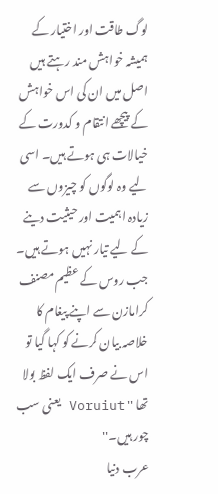لوگ طاقت اور اختیار کے ہمیشہ خواہش مند رہتے ہیں اصل میں ان کی اس خواہش کے پیچھے انتقام و کدورت کے خیالات ہی ہوتے ہیں۔ اسی لیے وہ لوگوں کو چیزوں سے زیادہ اہمیت اور حیثیت دینے کے لیے تیار نہیں ہوتے ہیں۔ جب روس کے عظیم مصنف کرامازن سے اپنے پیغام کا خلاصہ بیان کرنے کو کہا گیا تو اس نے صرف ایک لفظ بولا تھا '' Voruiut یعنی سب چور ہیں۔''
عرب دنیا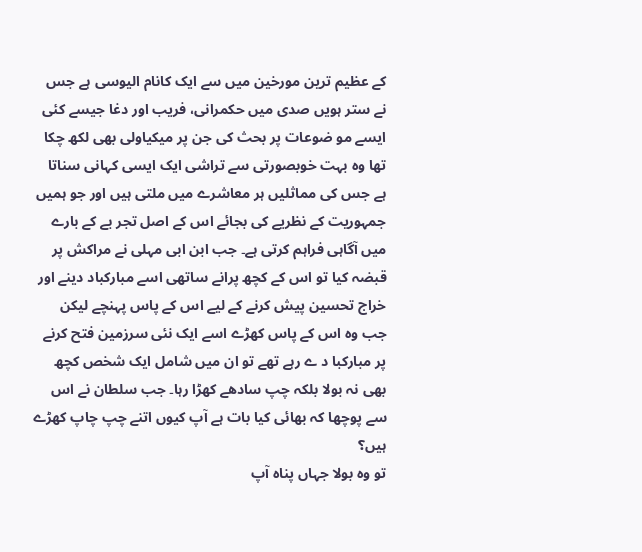کے عظیم ترین مورخین میں سے ایک کانام الیوسی ہے جس نے ستر ہویں صدی میں حکمرانی، فریب اور دغا جیسے کئی ایسے مو ضوعات پر بحث کی جن پر میکیاولی بھی لکھ چکا تھا وہ بہت خوبصورتی سے تراشی ایک ایسی کہانی سناتا ہے جس کی مماثلیں ہر معاشرے میں ملتی ہیں اور جو ہمیں جمہوریت کے نظریے کی بجائے اس کے اصل تجر بے کے بارے میں آگاہی فراہم کرتی ہے۔ جب ابن ابی مہلی نے مراکش پر قبضہ کیا تو اس کے کچھ پرانے ساتھی اسے مبارکباد دینے اور خراج تحسین پیش کرنے کے لیے اس کے پاس پہنچے لیکن جب وہ اس کے پاس کھڑے اسے ایک نئی سرزمین فتح کرنے پر مبارکبا د ے رہے تھے تو ان میں شامل ایک شخص کچھ بھی نہ بولا بلکہ چپ سادھے کھڑا رہا۔ جب سلطان نے اس سے پوچھا کہ بھائی کیا بات ہے آپ کیوں اتنے چپ چاپ کھڑے ہیں؟
تو وہ بولا جہاں پناہ آپ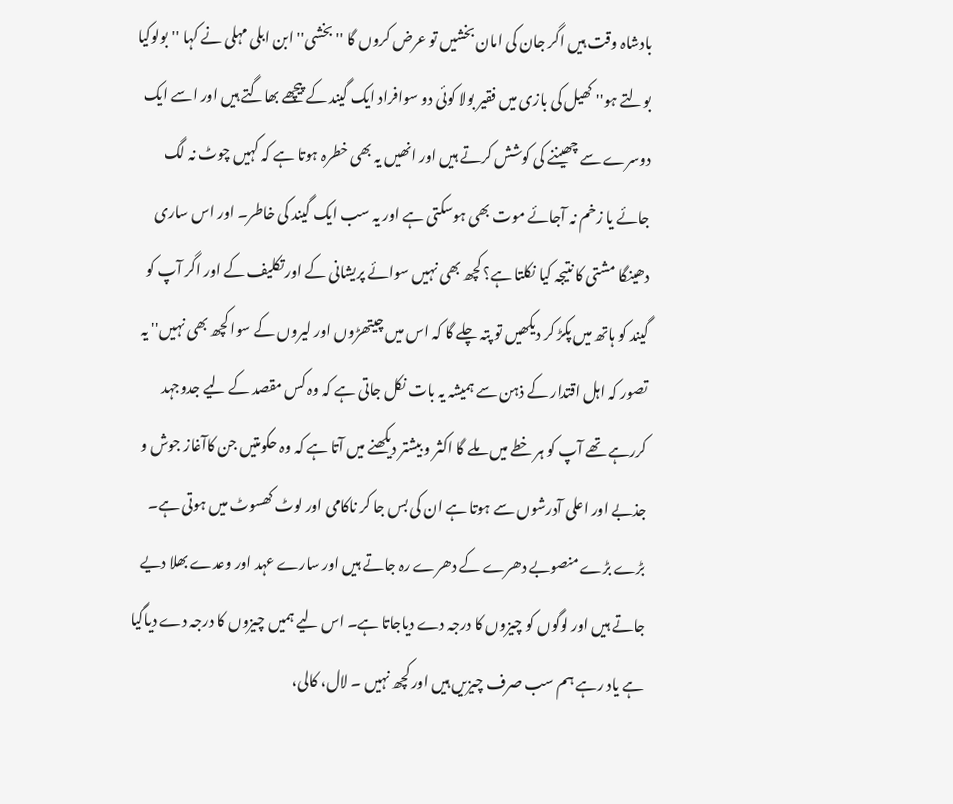بادشاہ وقت ہیں اگر جان کی امان بخشیں تو عرض کروں گا ''بخشی'' ابن ابلی مہلی نے کہا ''بولوکیا بولتے ہو'' کھیل کی بازی میں فقیر بولا کوئی دو سوافراد ایک گیند کے پیچھے بھاگتے ہیں اور اسے ایک دوسرے سے چھیننے کی کوشش کرتے ہیں اور انھیں یہ بھی خطرہ ہوتا ہے کہ کہیں چوٹ نہ لگ جائے یا زخم نہ آجائے موت بھی ہوسکتی ہے اور یہ سب ایک گیند کی خاطر۔ اور اس ساری دھینگا مشتی کا نتیجہ کیا نکلتا ہے؟ کچھ بھی نہیں سوائے پریشانی کے اور تکلیف کے اور اگر آپ کو گیند کو ہاتھ میں پکڑ کر دیکھیں تو پتہ چلے گا کہ اس میں چیتھڑوں اور لیروں کے سوا کچھ بھی نہیں'' یہ تصور کہ اہل اقتدار کے ذہن سے ہمیشہ یہ بات نکل جاتی ہے کہ وہ کس مقصد کے لیے جدوجہد کررہے تھے آپ کو ہر خطے میں ملے گا اکثر و بیشتر دیکھنے میں آتا ہے کہ وہ حکومتیں جن کاآغاز جوش و جذبے اور اعلی آدرشوں سے ہوتا ہے ان کی بس جا کر ناکامی اور لوٹ کھسوٹ میں ہوتی ہے۔ بڑے بڑے منصوبے دھرے کے دھرے رہ جاتے ہیں اور سارے عہد اور وعدے بھلا دیے جاتے ہیں اور لوگوں کو چیزوں کا درجہ دے دیاجاتا ہے۔ اس لیے ہمیں چیزوں کا درجہ دے دیاگیا ہے یاد رہے ہم سب صرف چیزیں ہیں اور کچھ نہیں ۔ لال، کالی،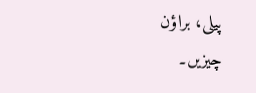پیلی، براؤن چیزیں۔